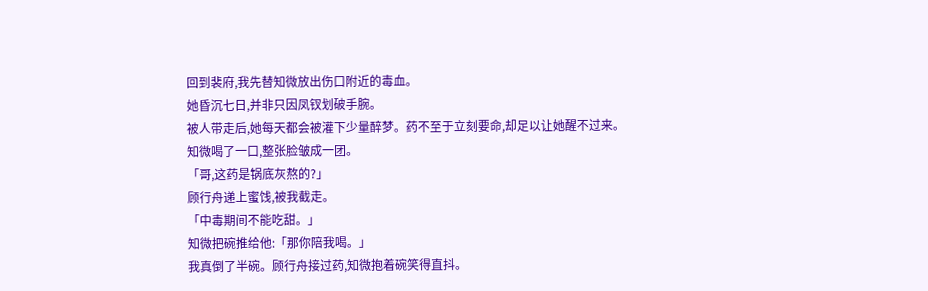回到裴府,我先替知微放出伤口附近的毒血。
她昏沉七日,并非只因凤钗划破手腕。
被人带走后,她每天都会被灌下少量醉梦。药不至于立刻要命,却足以让她醒不过来。
知微喝了一口,整张脸皱成一团。
「哥,这药是锅底灰熬的?」
顾行舟递上蜜饯,被我截走。
「中毒期间不能吃甜。」
知微把碗推给他:「那你陪我喝。」
我真倒了半碗。顾行舟接过药,知微抱着碗笑得直抖。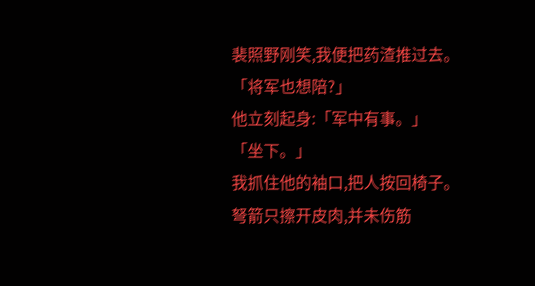裴照野刚笑,我便把药渣推过去。
「将军也想陪?」
他立刻起身:「军中有事。」
「坐下。」
我抓住他的袖口,把人按回椅子。
弩箭只擦开皮肉,并未伤筋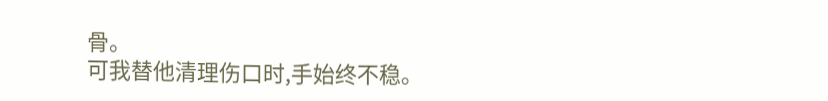骨。
可我替他清理伤口时,手始终不稳。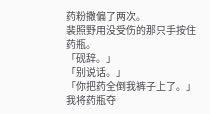药粉撒偏了两次。
裴照野用没受伤的那只手按住药瓶。
「砚辞。」
「别说话。」
「你把药全倒我裤子上了。」
我将药瓶夺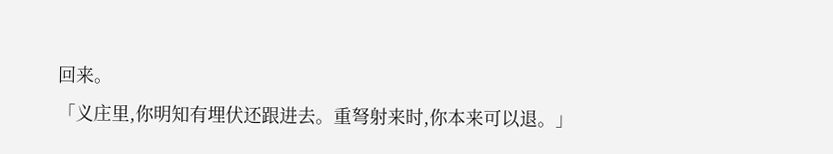回来。
「义庄里,你明知有埋伏还跟进去。重弩射来时,你本来可以退。」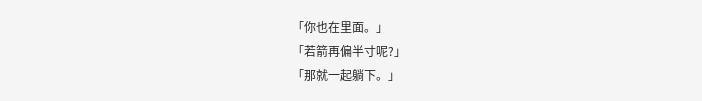「你也在里面。」
「若箭再偏半寸呢?」
「那就一起躺下。」